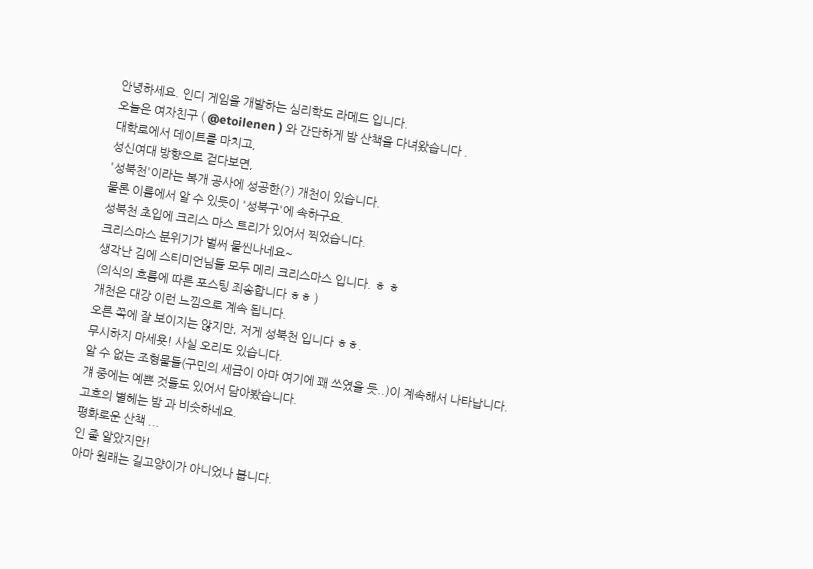안녕하세요. 인디 게임을 개발하는 심리학도 라메드 입니다.
오늘은 여자친구 ( @etoilenen ) 와 간단하게 밤 산책을 다녀왔습니다 .
대학로에서 데이트를 마치고,
성신여대 방향으로 걷다보면,
'성북천'이라는 복개 공사에 성공한(?) 개천이 있습니다.
물론 이름에서 알 수 있듯이 '성북구'에 속하구요.
성북천 초입에 크리스 마스 트리가 있어서 찍었습니다.
크리스마스 분위기가 벌써 물씬나네요~
생각난 김에 스티미언님들 모두 메리 크리스마스 입니다. ㅎ ㅎ
(의식의 흐름에 따른 포스팅 죄송합니다 ㅎㅎ )
개천은 대강 이런 느낌으로 계속 됩니다.
오른 쪽에 잘 보이지는 않지만, 저게 성북천 입니다 ㅎㅎ.
무시하지 마세욧! 사실 오리도 있습니다.
알 수 없는 조형물들(구민의 세금이 아마 여기에 꽤 쓰였을 듯..)이 계속해서 나타납니다.
걔 중에는 예쁜 것들도 있어서 담아봤습니다.
고흐의 별헤는 밤 과 비슷하네요.
평화로운 산책 ...
인 줄 알았지만!
아마 원래는 길고양이가 아니었나 봅니다.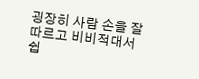굉장히 사람 손을 잘 따르고 비비적대서
쉽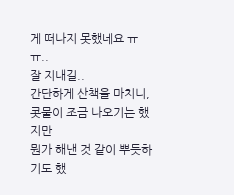게 떠나지 못했네요 ㅠㅠ..
잘 지내길..
간단하게 산책을 마치니, 콧물이 조금 나오기는 했지만
뭔가 해낸 것 같이 뿌듯하기도 했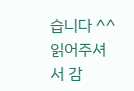습니다 ^^
읽어주셔서 감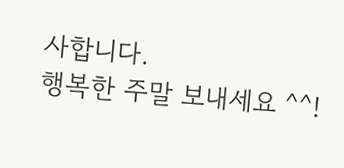사합니다.
행복한 주말 보내세요 ^^!